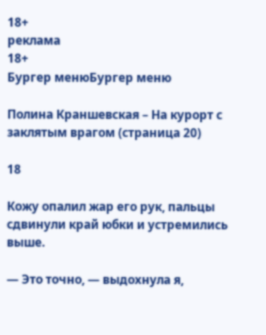18+
реклама
18+
Бургер менюБургер меню

Полина Краншевская – На курорт с заклятым врагом (страница 20)

18

Кожу опалил жар его рук, пальцы сдвинули край юбки и устремились выше.

— Это точно, — выдохнула я,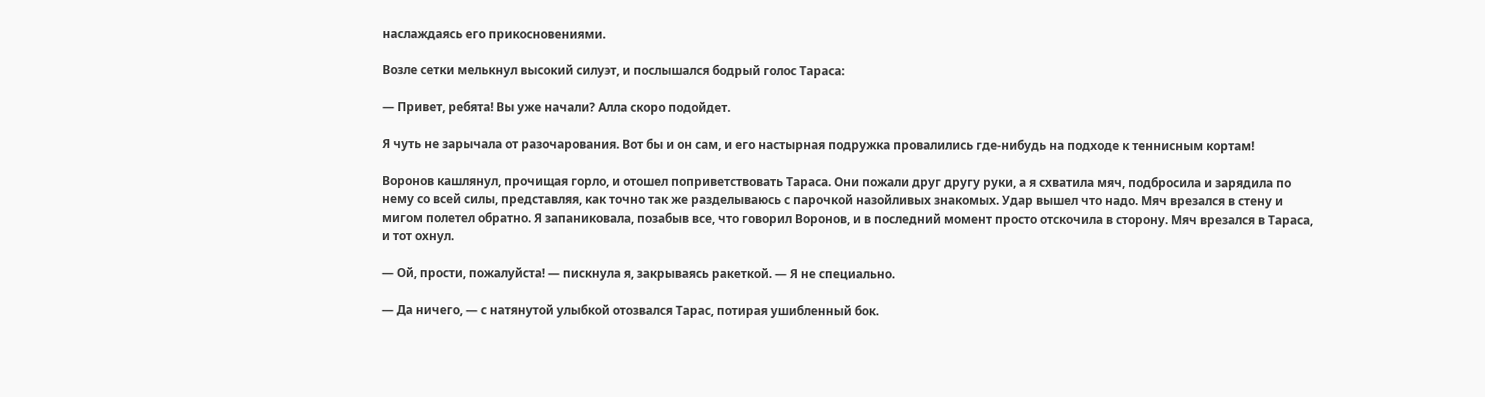наслаждаясь его прикосновениями.

Возле сетки мелькнул высокий силуэт, и послышался бодрый голос Тараса:

— Привет, ребята! Вы уже начали? Алла скоро подойдет.

Я чуть не зарычала от разочарования. Вот бы и он сам, и его настырная подружка провалились где-нибудь на подходе к теннисным кортам!

Воронов кашлянул, прочищая горло, и отошел поприветствовать Тараса. Они пожали друг другу руки, а я схватила мяч, подбросила и зарядила по нему со всей силы, представляя, как точно так же разделываюсь с парочкой назойливых знакомых. Удар вышел что надо. Мяч врезался в стену и мигом полетел обратно. Я запаниковала, позабыв все, что говорил Воронов, и в последний момент просто отскочила в сторону. Мяч врезался в Тараса, и тот охнул.

— Ой, прости, пожалуйста! — пискнула я, закрываясь ракеткой. — Я не специально.

— Да ничего, — с натянутой улыбкой отозвался Тарас, потирая ушибленный бок.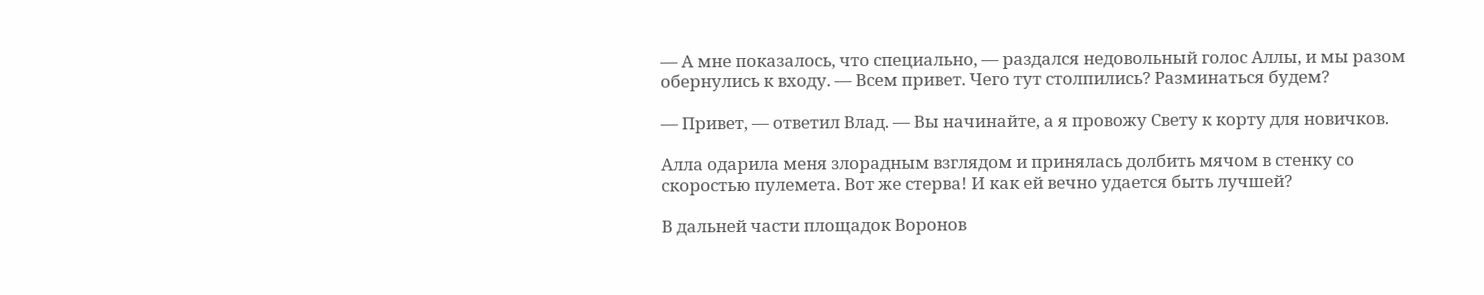— А мне показалось, что специально, — раздался недовольный голос Аллы, и мы разом обернулись к входу. — Всем привет. Чего тут столпились? Разминаться будем?

— Привет, — ответил Влад. — Вы начинайте, а я провожу Свету к корту для новичков.

Алла одарила меня злорадным взглядом и принялась долбить мячом в стенку со скоростью пулемета. Вот же стерва! И как ей вечно удается быть лучшей?

В дальней части площадок Воронов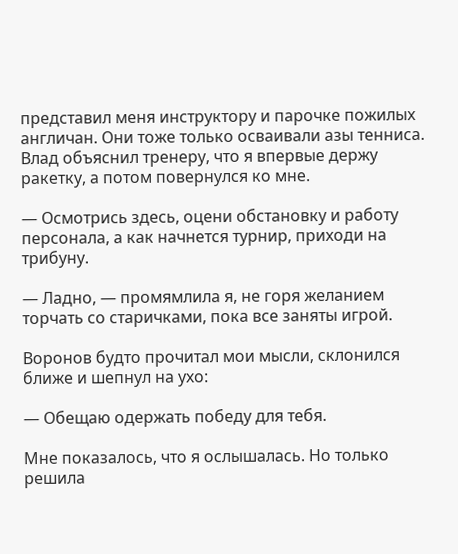представил меня инструктору и парочке пожилых англичан. Они тоже только осваивали азы тенниса. Влад объяснил тренеру, что я впервые держу ракетку, а потом повернулся ко мне.

— Осмотрись здесь, оцени обстановку и работу персонала, а как начнется турнир, приходи на трибуну.

— Ладно, — промямлила я, не горя желанием торчать со старичками, пока все заняты игрой.

Воронов будто прочитал мои мысли, склонился ближе и шепнул на ухо:

— Обещаю одержать победу для тебя.

Мне показалось, что я ослышалась. Но только решила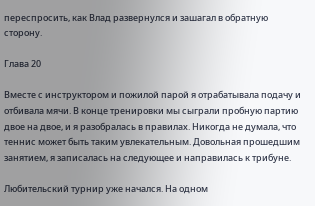переспросить, как Влад развернулся и зашагал в обратную сторону.

Глава 20

Вместе с инструктором и пожилой парой я отрабатывала подачу и отбивала мячи. В конце тренировки мы сыграли пробную партию двое на двое, и я разобралась в правилах. Никогда не думала, что теннис может быть таким увлекательным. Довольная прошедшим занятием, я записалась на следующее и направилась к трибуне.

Любительский турнир уже начался. На одном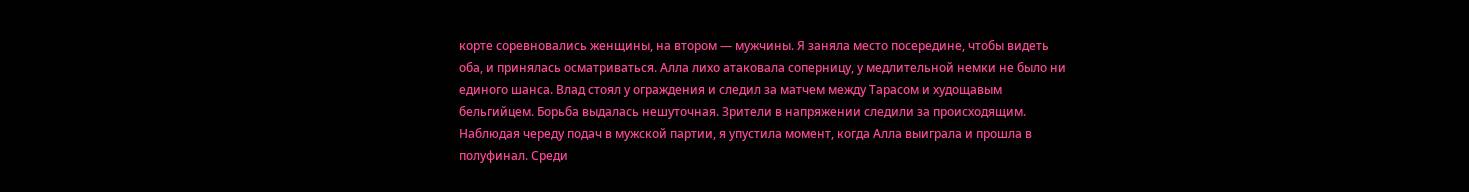корте соревновались женщины, на втором — мужчины. Я заняла место посередине, чтобы видеть оба, и принялась осматриваться. Алла лихо атаковала соперницу, у медлительной немки не было ни единого шанса. Влад стоял у ограждения и следил за матчем между Тарасом и худощавым бельгийцем. Борьба выдалась нешуточная. Зрители в напряжении следили за происходящим. Наблюдая череду подач в мужской партии, я упустила момент, когда Алла выиграла и прошла в полуфинал. Среди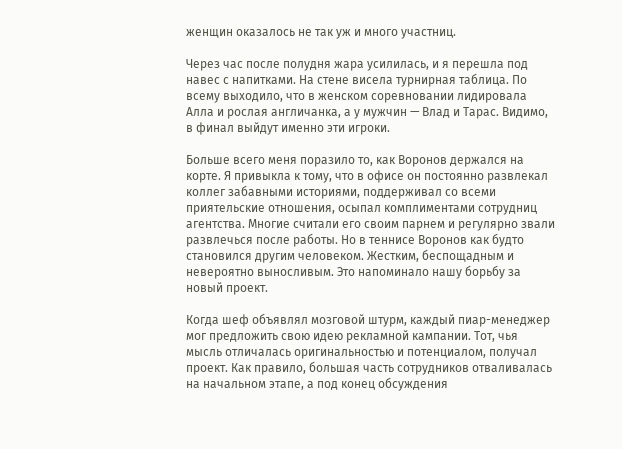женщин оказалось не так уж и много участниц.

Через час после полудня жара усилилась, и я перешла под навес с напитками. На стене висела турнирная таблица. По всему выходило, что в женском соревновании лидировала Алла и рослая англичанка, а у мужчин — Влад и Тарас. Видимо, в финал выйдут именно эти игроки.

Больше всего меня поразило то, как Воронов держался на корте. Я привыкла к тому, что в офисе он постоянно развлекал коллег забавными историями, поддерживал со всеми приятельские отношения, осыпал комплиментами сотрудниц агентства. Многие считали его своим парнем и регулярно звали развлечься после работы. Но в теннисе Воронов как будто становился другим человеком. Жестким, беспощадным и невероятно выносливым. Это напоминало нашу борьбу за новый проект.

Когда шеф объявлял мозговой штурм, каждый пиар-менеджер мог предложить свою идею рекламной кампании. Тот, чья мысль отличалась оригинальностью и потенциалом, получал проект. Как правило, большая часть сотрудников отваливалась на начальном этапе, а под конец обсуждения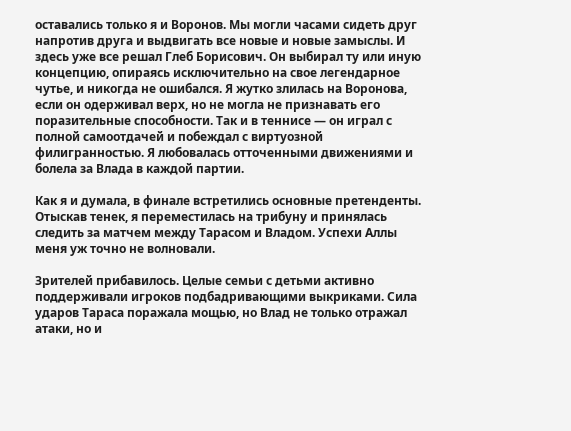оставались только я и Воронов. Мы могли часами сидеть друг напротив друга и выдвигать все новые и новые замыслы. И здесь уже все решал Глеб Борисович. Он выбирал ту или иную концепцию, опираясь исключительно на свое легендарное чутье, и никогда не ошибался. Я жутко злилась на Воронова, если он одерживал верх, но не могла не признавать его поразительные способности. Так и в теннисе — он играл с полной самоотдачей и побеждал с виртуозной филигранностью. Я любовалась отточенными движениями и болела за Влада в каждой партии.

Как я и думала, в финале встретились основные претенденты. Отыскав тенек, я переместилась на трибуну и принялась следить за матчем между Тарасом и Владом. Успехи Аллы меня уж точно не волновали.

Зрителей прибавилось. Целые семьи с детьми активно поддерживали игроков подбадривающими выкриками. Сила ударов Тараса поражала мощью, но Влад не только отражал атаки, но и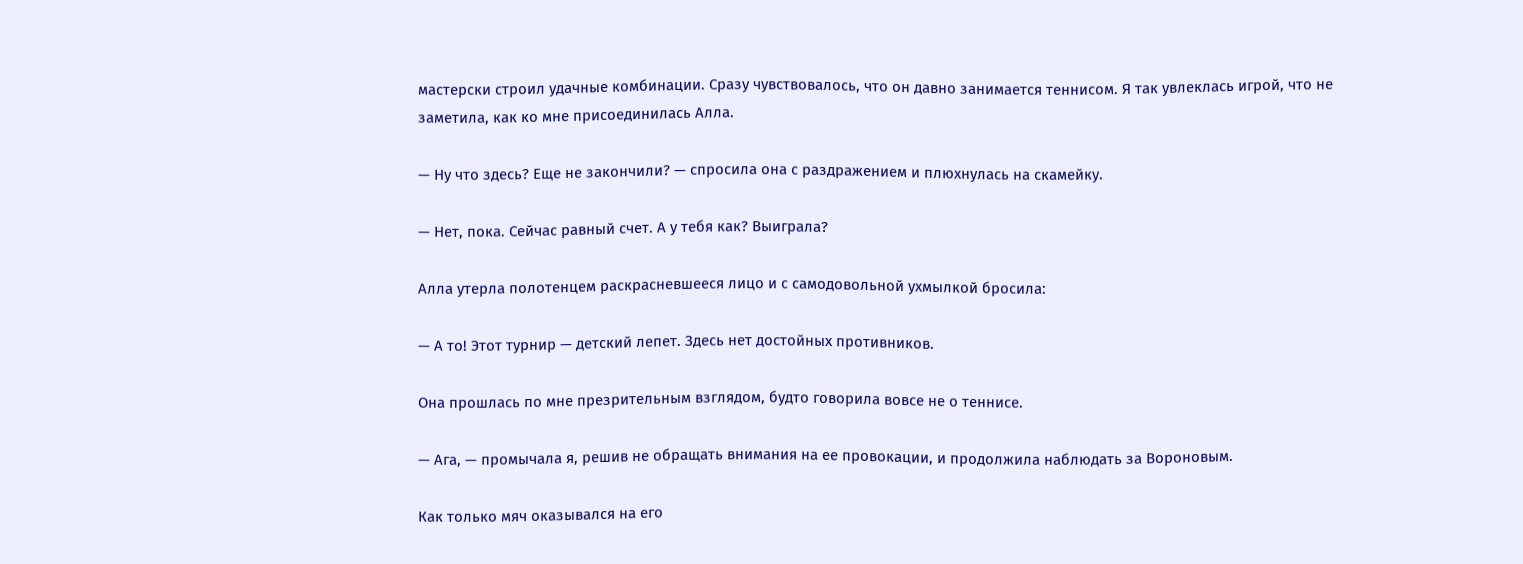мастерски строил удачные комбинации. Сразу чувствовалось, что он давно занимается теннисом. Я так увлеклась игрой, что не заметила, как ко мне присоединилась Алла.

— Ну что здесь? Еще не закончили? — спросила она с раздражением и плюхнулась на скамейку.

— Нет, пока. Сейчас равный счет. А у тебя как? Выиграла?

Алла утерла полотенцем раскрасневшееся лицо и с самодовольной ухмылкой бросила:

— А то! Этот турнир — детский лепет. Здесь нет достойных противников.

Она прошлась по мне презрительным взглядом, будто говорила вовсе не о теннисе.

— Ага, — промычала я, решив не обращать внимания на ее провокации, и продолжила наблюдать за Вороновым.

Как только мяч оказывался на его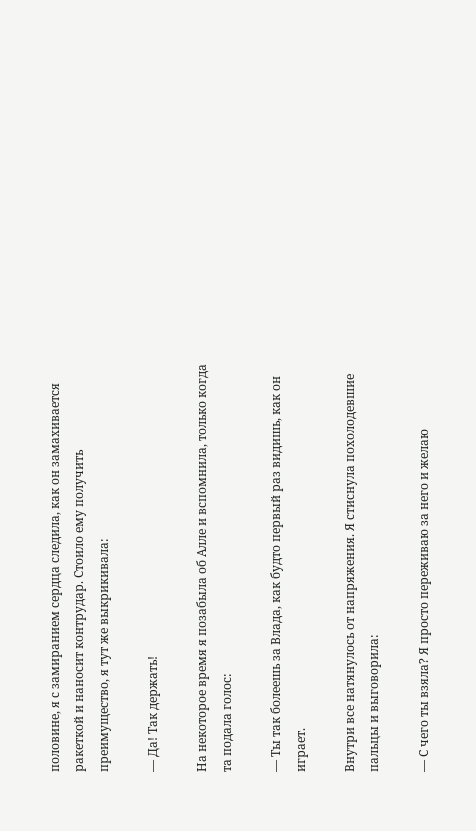половине, я с замиранием сердца следила, как он замахивается ракеткой и наносит контрудар. Стоило ему получить преимущество, я тут же выкрикивала:

— Да! Так держать!

На некоторое время я позабыла об Алле и вспомнила, только когда та подала голос:

— Ты так болеешь за Влада, как будто первый раз видишь, как он играет.

Внутри все натянулось от напряжения. Я стиснула похолодевшие пальцы и выговорила:

— С чего ты взяла? Я просто переживаю за него и желаю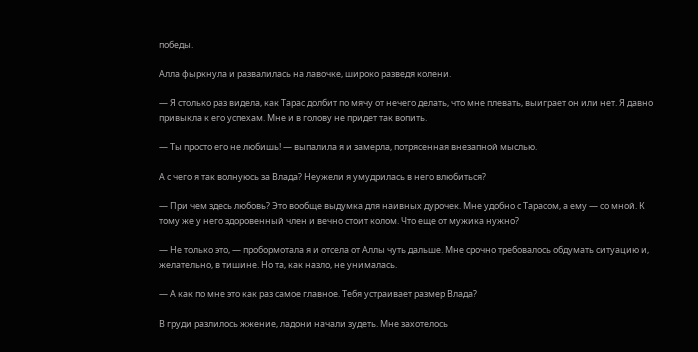победы.

Алла фыркнула и развалилась на лавочке, широко разведя колени.

— Я столько раз видела, как Тарас долбит по мячу от нечего делать, что мне плевать, выиграет он или нет. Я давно привыкла к его успехам. Мне и в голову не придет так вопить.

— Ты просто его не любишь! — выпалила я и замерла, потрясенная внезапной мыслью.

А с чего я так волнуюсь за Влада? Неужели я умудрилась в него влюбиться?

— При чем здесь любовь? Это вообще выдумка для наивных дурочек. Мне удобно с Тарасом, а ему — со мной. К тому же у него здоровенный член и вечно стоит колом. Что еще от мужика нужно?

— Не только это, — пробормотала я и отсела от Аллы чуть дальше. Мне срочно требовалось обдумать ситуацию и, желательно, в тишине. Но та, как назло, не унималась.

— А как по мне это как раз самое главное. Тебя устраивает размер Влада?

В груди разлилось жжение, ладони начали зудеть. Мне захотелось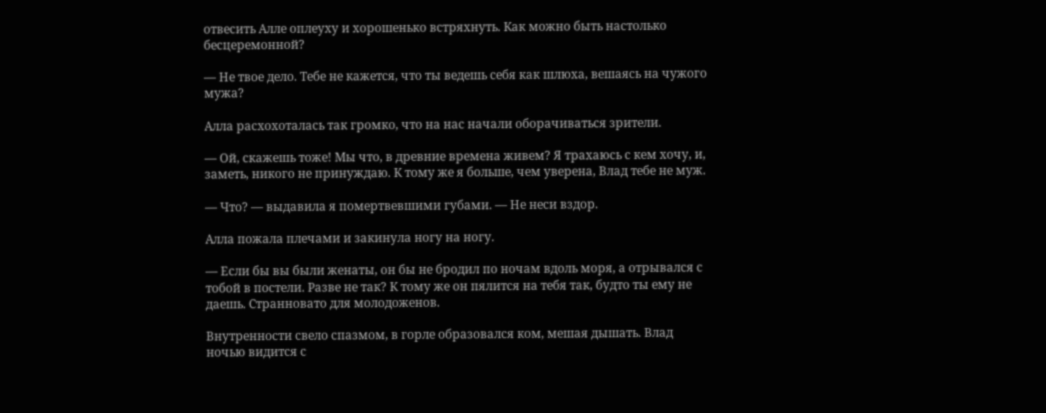отвесить Алле оплеуху и хорошенько встряхнуть. Как можно быть настолько бесцеремонной?

— Не твое дело. Тебе не кажется, что ты ведешь себя как шлюха, вешаясь на чужого мужа?

Алла расхохоталась так громко, что на нас начали оборачиваться зрители.

— Ой, скажешь тоже! Мы что, в древние времена живем? Я трахаюсь с кем хочу, и, заметь, никого не принуждаю. К тому же я больше, чем уверена, Влад тебе не муж.

— Что? — выдавила я помертвевшими губами. — Не неси вздор.

Алла пожала плечами и закинула ногу на ногу.

— Если бы вы были женаты, он бы не бродил по ночам вдоль моря, а отрывался с тобой в постели. Разве не так? К тому же он пялится на тебя так, будто ты ему не даешь. Странновато для молодоженов.

Внутренности свело спазмом, в горле образовался ком, мешая дышать. Влад ночью видится с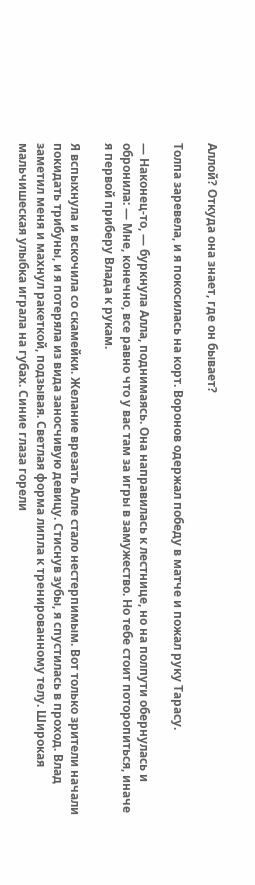Аллой? Откуда она знает, где он бывает?

Толпа заревела, и я покосилась на корт. Воронов одержал победу в матче и пожал руку Тарасу.

— Наконец-то, — буркнула Алла, поднимаясь. Она направилась к лестнице, но на полпути обернулась и обронила: — Мне, конечно, все равно что у вас там за игры в замужество. Но тебе стоит поторопиться, иначе я первой приберу Влада к рукам.

Я вспыхнула и вскочила со скамейки. Желание врезать Алле стало нестерпимым. Вот только зрители начали покидать трибуны, и я потеряла из вида заносчивую девицу. Стиснув зубы, я спустилась в проход. Влад заметил меня и махнул ракеткой, подзывая. Светлая форма липла к тренированному телу. Широкая мальчишеская улыбка играла на губах. Синие глаза горели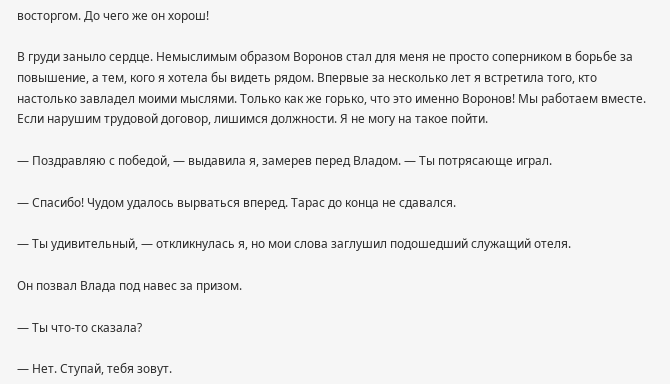восторгом. До чего же он хорош!

В груди заныло сердце. Немыслимым образом Воронов стал для меня не просто соперником в борьбе за повышение, а тем, кого я хотела бы видеть рядом. Впервые за несколько лет я встретила того, кто настолько завладел моими мыслями. Только как же горько, что это именно Воронов! Мы работаем вместе. Если нарушим трудовой договор, лишимся должности. Я не могу на такое пойти.

— Поздравляю с победой, — выдавила я, замерев перед Владом. — Ты потрясающе играл.

— Спасибо! Чудом удалось вырваться вперед. Тарас до конца не сдавался.

— Ты удивительный, — откликнулась я, но мои слова заглушил подошедший служащий отеля.

Он позвал Влада под навес за призом.

— Ты что-то сказала?

— Нет. Ступай, тебя зовут.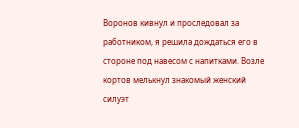Воронов кивнул и проследовал за работником, я решила дождаться его в стороне под навесом с напитками. Возле кортов мелькнул знакомый женский силуэт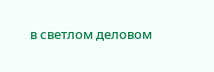в светлом деловом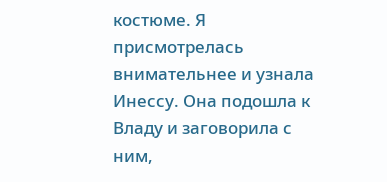костюме. Я присмотрелась внимательнее и узнала Инессу. Она подошла к Владу и заговорила с ним,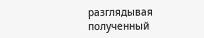разглядывая полученный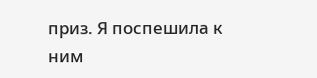приз. Я поспешила к ним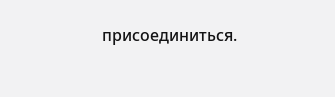присоединиться.